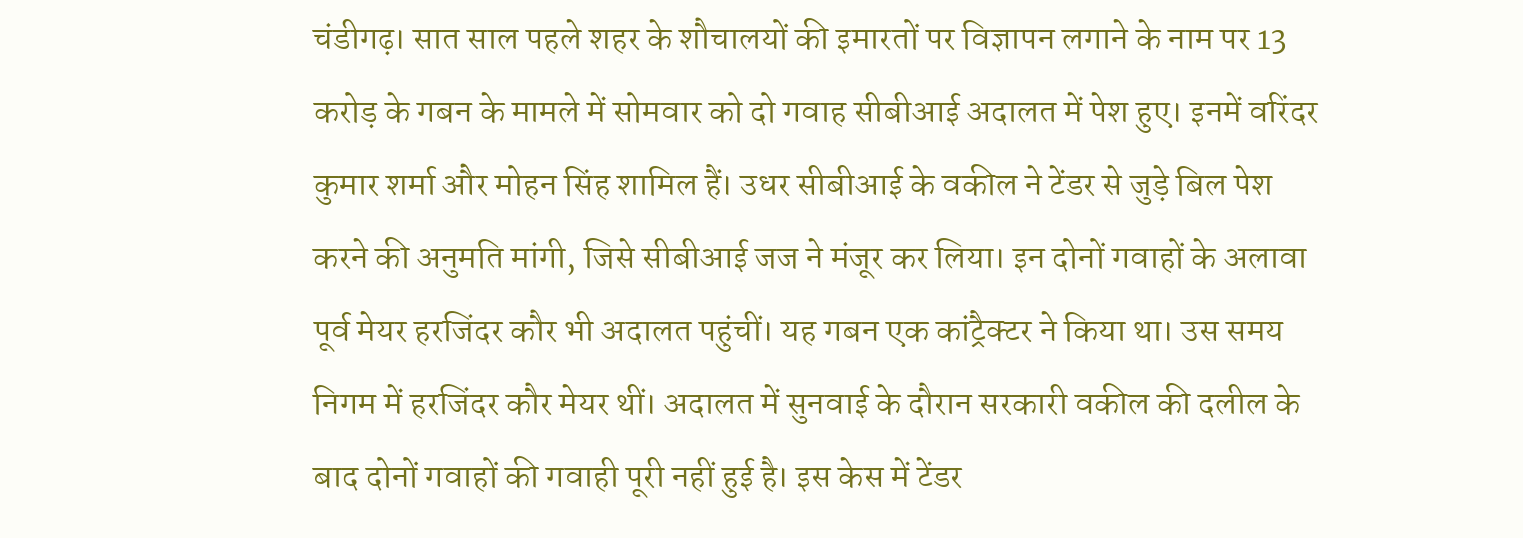चंडीगढ़। सात साल पहले शहर के शौचालयों की इमारतों पर विज्ञापन लगाने के नाम पर 13 करोड़ के गबन के मामले में सोमवार को दो गवाह सीबीआई अदालत में पेश हुए। इनमें वरिंदर कुमार शर्मा और मोहन सिंह शामिल हैं। उधर सीबीआई के वकील ने टेंडर से जुड़े बिल पेश करने की अनुमति मांगी, जिसे सीबीआई जज ने मंजूर कर लिया। इन दोनों गवाहों के अलावा पूर्व मेयर हरजिंदर कौर भी अदालत पहुंचीं। यह गबन एक कांट्रैक्टर ने किया था। उस समय निगम में हरजिंदर कौर मेयर थीं। अदालत में सुनवाई के दौरान सरकारी वकील की दलील के बाद दोनों गवाहों की गवाही पूरी नहीं हुई है। इस केस में टेंडर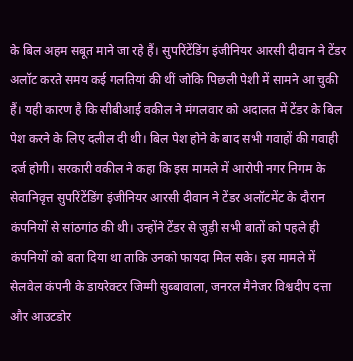के बिल अहम सबूत माने जा रहे हैं। सुपरिंटेंडिंग इंजीनियर आरसी दीवान ने टेंडर अलॉट करते समय कई गलतियां की थीं जोकि पिछली पेशी में सामने आ चुकी हैं। यही कारण है कि सीबीआई वकील ने मंगलवार को अदालत में टेंडर के बिल पेश करने के लिए दलील दी थी। बिल पेश होने के बाद सभी गवाहों की गवाही दर्ज होगी। सरकारी वकील ने कहा कि इस मामले में आरोपी नगर निगम के सेवानिवृत्त सुपरिंटेंडिंग इंजीनियर आरसी दीवान ने टेंडर अलॉटमेंट के दौरान कंपनियों से सांठगांठ की थी। उन्होंने टेंडर से जुड़ी सभी बातों को पहले ही कंपनियों को बता दिया था ताकि उनको फायदा मिल सके। इस मामले में सेलवेल कंपनी के डायरेक्टर जिम्मी सुब्बावाला, जनरल मैनेजर विश्वदीप दत्ता और आउटडोर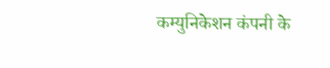कम्युनिकेशन कंपनी के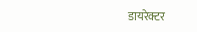डायरेक्टर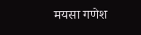मयसा गणेश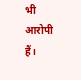भी आरोपी हैं।